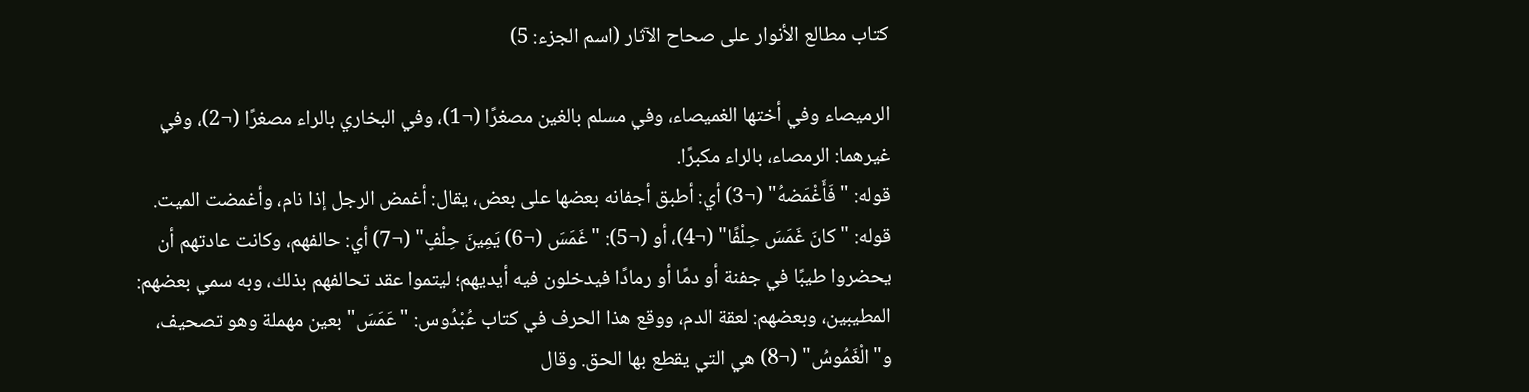كتاب مطالع الأنوار على صحاح الآثار (اسم الجزء: 5)

الرميصاء وفي أختها الغميصاء، وفي مسلم بالغين مصغرًا (¬1)، وفي البخاري بالراء مصغرًا (¬2)، وفي غيرهما: الرمصاء، بالراء مكبرًا.
قوله: "فَأَغْمَضهُ" (¬3) أي: أطبق أجفانه بعضها على بعض، يقال: أغمض الرجل إذا نام، وأغمضت الميت.
قوله: "كانَ غَمَسَ حِلْفًا" (¬4)، أو (¬5): "غَمَسَ (¬6) يَمِينَ حِلْفٍ" (¬7) أي: حالفهم، وكانت عادتهم أن يحضروا طيبًا في جفنة أو دمًا أو رمادًا فيدخلون فيه أيديهم؛ ليتموا عقد تحالفهم بذلك، وبه سمي بعضهم: المطيبين، وبعضهم: لعقة الدم، ووقع هذا الحرف في كتاب عُبْدُوس: "عَمَسَ" بعين مهملة وهو تصحيف، و"الْغَمُوسُ" (¬8) هي التي يقطع بها الحق. وقال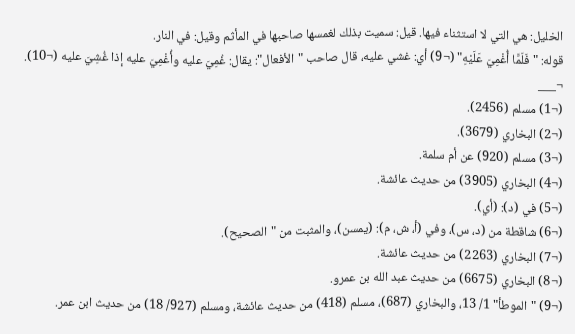الخليل: هي التي لا استثناء فيها. قيل: سميت بذلك لغمسها صاحبها في المأثم وقيل: في النار.
قوله: "فَلَمَّا أُغْمِيَ عَلَيْهِ" (¬9) أي: غشي عليه، قال صاحب "الأفعال": يقال: غُمِيَ عليه وأُغْمِيَ عليه إذا غُشِيَ عليه (¬10).
¬___
(¬1) مسلم (2456).
(¬2) البخاري (3679).
(¬3) مسلم (920) عن أم سلمة.
(¬4) البخاري (3905) من حديث عائشة.
(¬5) في (د): (أي).
(¬6) شاقطة من (د، س)، وفي (أ، ش، م): (يمسن)، والمثبت من "الصحيح).
(¬7) البخاري (2263) من حديث عائشة.
(¬8) البخاري (6675) من حديث عبد الله بن عمرو.
(¬9) "الموطأ" 1/ 13، والبخاري (687)، مسلم (418) من حديث عائشة، ومسلم (927/ 18) من حديث ابن عمر.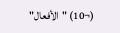(¬10) "الأفعال"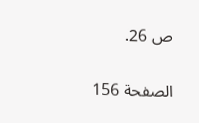ص 26.

الصفحة 156